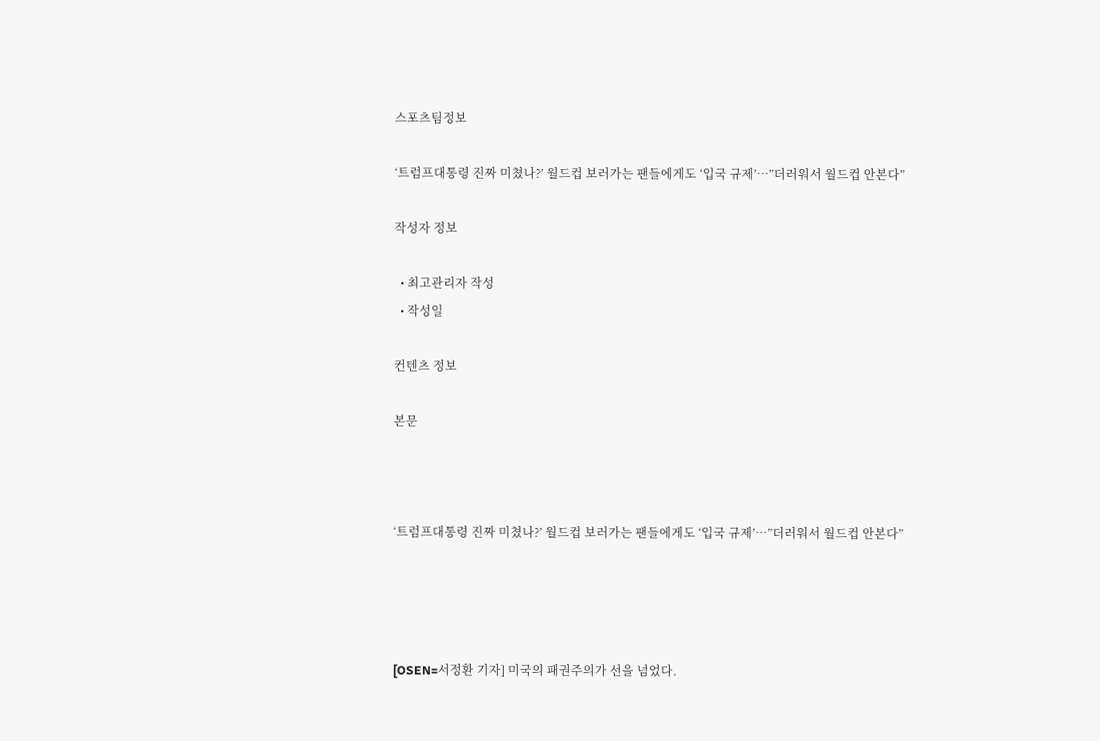스포츠팀정보

‘트럼프대통령 진짜 미쳤나?’ 월드컵 보러가는 팬들에게도 ‘입국 규제’…”더러워서 월드컵 안본다”

작성자 정보

  • 최고관리자 작성
  • 작성일

컨텐츠 정보

본문



‘트럼프대통령 진짜 미쳤나?’ 월드컵 보러가는 팬들에게도 ‘입국 규제’…”더러워서 월드컵 안본다”




[OSEN=서정환 기자] 미국의 패권주의가 선을 넘었다.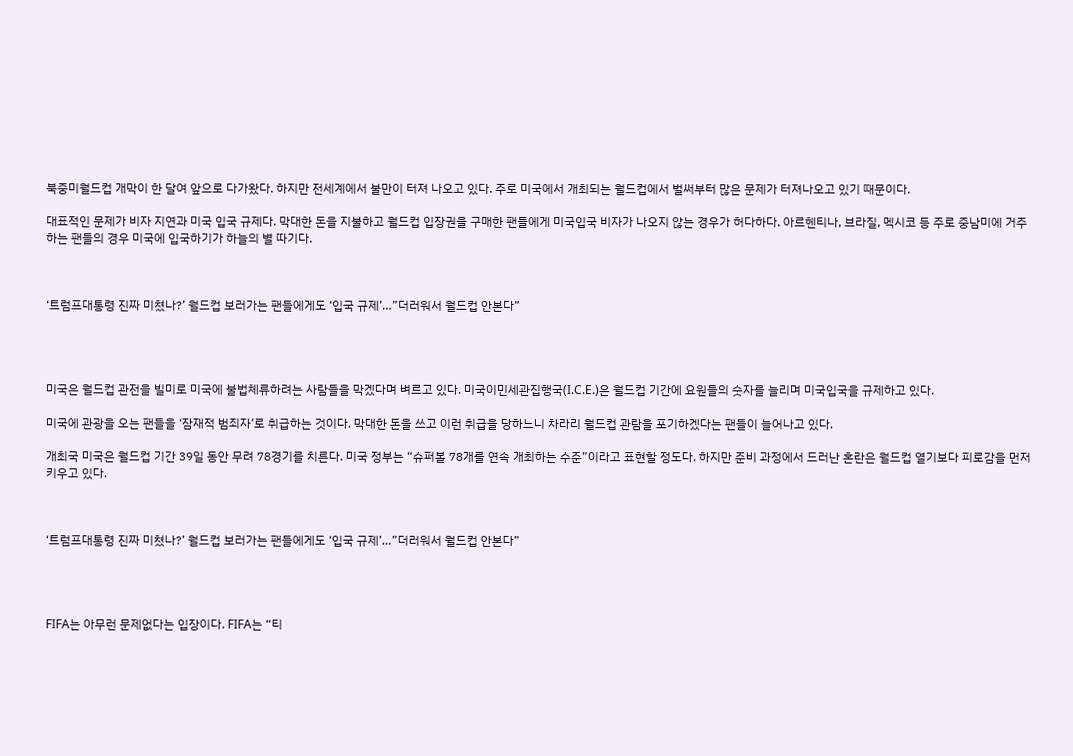북중미월드컵 개막이 한 달여 앞으로 다가왔다. 하지만 전세계에서 불만이 터져 나오고 있다. 주로 미국에서 개최되는 월드컵에서 벌써부터 많은 문제가 터져나오고 있기 때문이다.

대표적인 문제가 비자 지연과 미국 입국 규제다. 막대한 돈을 지불하고 월드컵 입장권을 구매한 팬들에게 미국입국 비자가 나오지 않는 경우가 허다하다. 아르헨티나, 브라질, 멕시코 등 주로 중남미에 거주하는 팬들의 경우 미국에 입국하기가 하늘의 별 따기다.



‘트럼프대통령 진짜 미쳤나?’ 월드컵 보러가는 팬들에게도 ‘입국 규제’…”더러워서 월드컵 안본다”




미국은 월드컵 관전을 빌미로 미국에 불법체류하려는 사람들을 막겠다며 벼르고 있다. 미국이민세관집행국(I.C.E.)은 월드컵 기간에 요원들의 숫자를 늘리며 미국입국을 규제하고 있다.

미국에 관광을 오는 팬들을 ‘잠재적 범죄자’로 취급하는 것이다. 막대한 돈을 쓰고 이런 취급을 당하느니 차라리 월드컵 관람을 포기하겠다는 팬들이 늘어나고 있다.

개최국 미국은 월드컵 기간 39일 동안 무려 78경기를 치른다. 미국 정부는 “슈퍼볼 78개를 연속 개최하는 수준”이라고 표현할 정도다. 하지만 준비 과정에서 드러난 혼란은 월드컵 열기보다 피로감을 먼저 키우고 있다.



‘트럼프대통령 진짜 미쳤나?’ 월드컵 보러가는 팬들에게도 ‘입국 규제’…”더러워서 월드컵 안본다”




FIFA는 아무런 문제없다는 입장이다. FIFA는 “티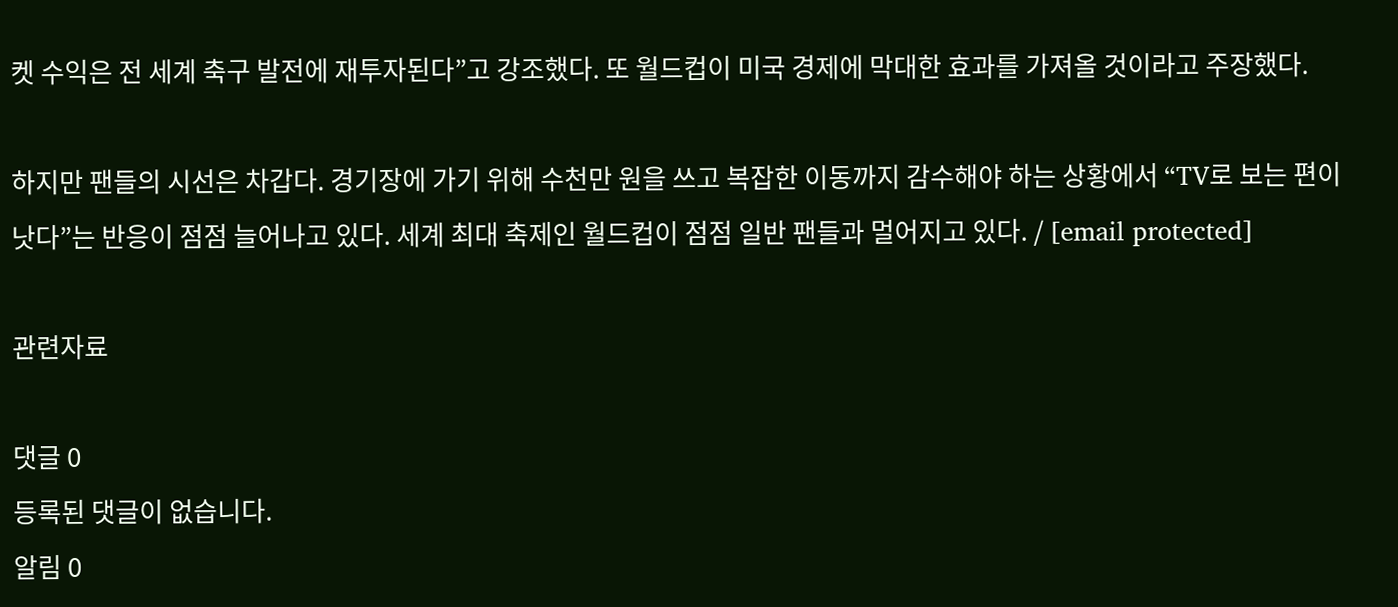켓 수익은 전 세계 축구 발전에 재투자된다”고 강조했다. 또 월드컵이 미국 경제에 막대한 효과를 가져올 것이라고 주장했다.

하지만 팬들의 시선은 차갑다. 경기장에 가기 위해 수천만 원을 쓰고 복잡한 이동까지 감수해야 하는 상황에서 “TV로 보는 편이 낫다”는 반응이 점점 늘어나고 있다. 세계 최대 축제인 월드컵이 점점 일반 팬들과 멀어지고 있다. / [email protected]

관련자료

댓글 0
등록된 댓글이 없습니다.
알림 0